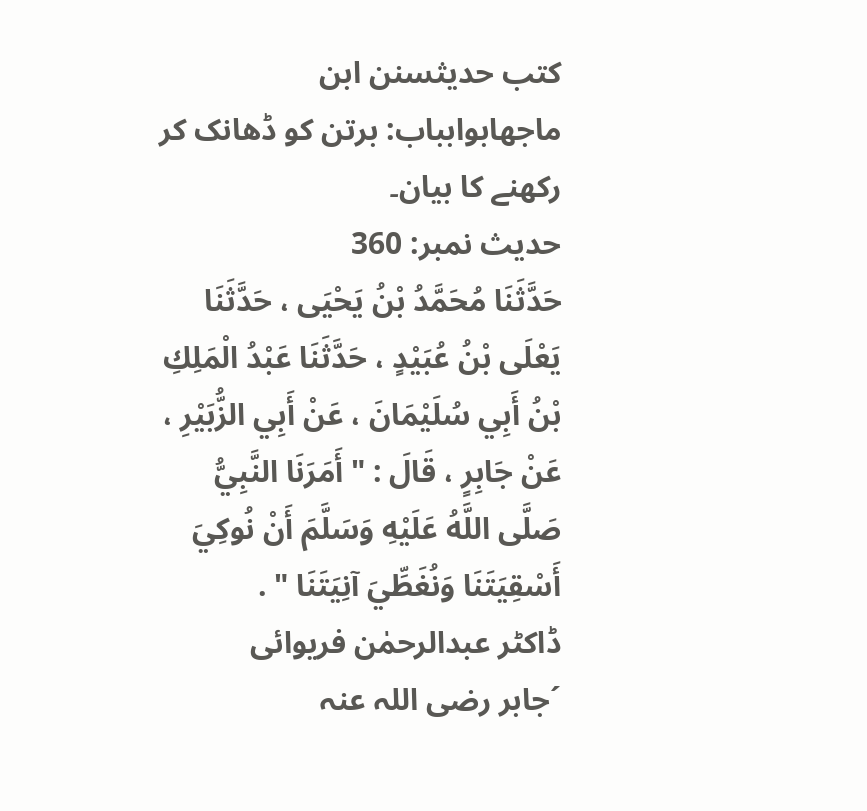کتب حدیثسنن ابن ماجهابوابباب: برتن کو ڈھانک کر رکھنے کا بیان۔
حدیث نمبر: 360
حَدَّثَنَا مُحَمَّدُ بْنُ يَحْيَى ، حَدَّثَنَا يَعْلَى بْنُ عُبَيْدٍ ، حَدَّثَنَا عَبْدُ الْمَلِكِ بْنُ أَبِي سُلَيْمَانَ ، عَنْ أَبِي الزُّبَيْرِ ، عَنْ جَابِرٍ ، قَالَ : " أَمَرَنَا النَّبِيُّ صَلَّى اللَّهُ عَلَيْهِ وَسَلَّمَ أَنْ نُوكِيَ أَسْقِيَتَنَا وَنُغَطِّيَ آنِيَتَنَا " .
ڈاکٹر عبدالرحمٰن فریوائی
´جابر رضی اللہ عنہ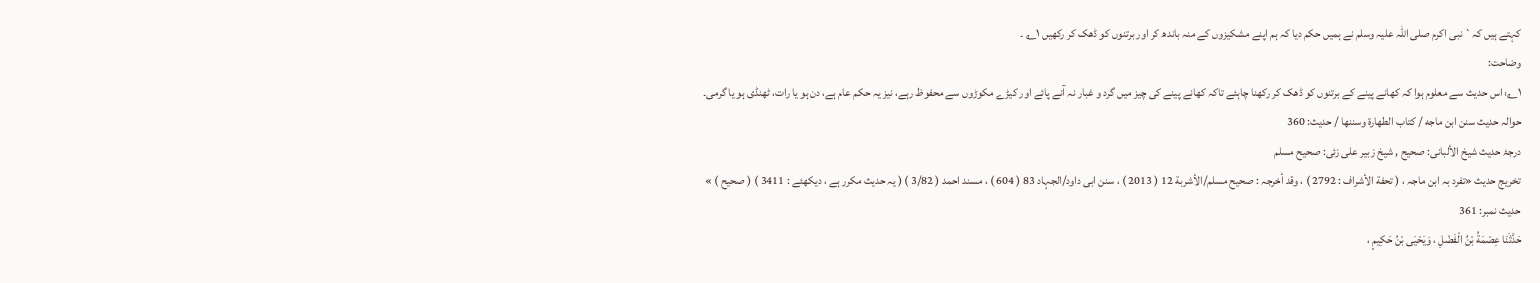کہتے ہیں کہ` نبی اکرم صلی اللہ علیہ وسلم نے ہمیں حکم دیا کہ ہم اپنے مشکیزوں کے منہ باندھ کر اور برتنوں کو ڈھک کر رکھیں ۱؎ ۔
وضاحت:
۱؎: اس حدیث سے معلوم ہوا کہ کھانے پینے کے برتنوں کو ڈھک کر رکھنا چاہئے تاکہ کھانے پینے کی چیز میں گرد و غبار نہ آنے پائے اور کیڑے مکوڑوں سے محفوظ رہے، نیز یہ حکم عام ہے، دن ہو یا رات، ٹھنڈی ہو یا گرمی۔
حوالہ حدیث سنن ابن ماجه / كتاب الطهارة وسننها / حدیث: 360
درجۂ حدیث شیخ الألبانی: صحيح , شیخ زبیر علی زئی: صحيح مسلم
تخریج حدیث «تفرد بہ ابن ماجہ ، ( تحفة الأشراف : 2792 ) ، وقد أخرجہ : صحیح مسلم/الأشربة 12 ( 2013 ) ، سنن ابی داود/الجہاد 83 ( 604 ) ، مسند احمد ( 3/82 ) ( یہ حدیث مکرر ہے ، دیکھئے : 3411 ) ( صحیح ) »
حدیث نمبر: 361
حَدَّثَنَا عِصْمَةُ بْنُ الْفَضْلِ ، وَيَحْيَى بْنُ حَكِيمٍ ،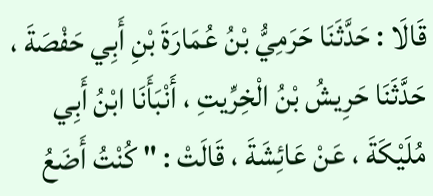قَالَا : حَدَّثَنَا حَرَمِيُّ بْنُ عُمَارَةَ بْنِ أَبِي حَفْصَةَ ، حَدَّثَنَا حَرِيشُ بْنُ الْخِرِّيتِ ، أَنْبَأَنَا ابْنُ أَبِي مُلَيْكَةَ ، عَنْ عَائِشَةَ ، قَالَتْ : " كُنْتُ أَضَعُ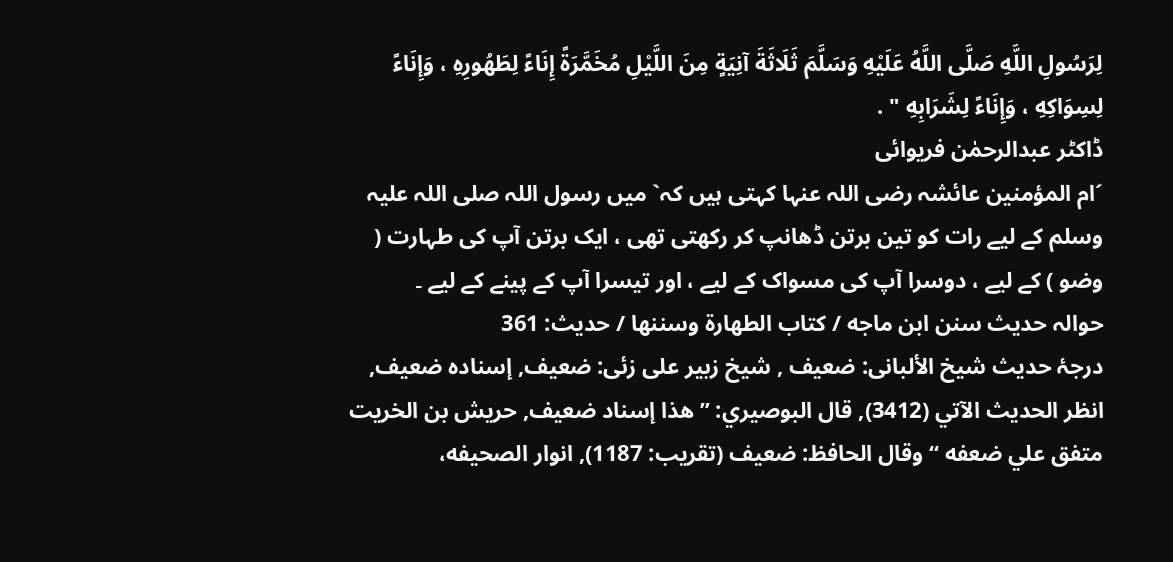لِرَسُولِ اللَّهِ صَلَّى اللَّهُ عَلَيْهِ وَسَلَّمَ ثَلَاثَةَ آنِيَةٍ مِنَ اللَّيْلِ مُخَمَّرَةً إِنَاءً لِطَهُورِهِ ، وَإِنَاءً لِسِوَاكِهِ ، وَإِنَاءً لِشَرَابِهِ " .
ڈاکٹر عبدالرحمٰن فریوائی
´ام المؤمنین عائشہ رضی اللہ عنہا کہتی ہیں کہ` میں رسول اللہ صلی اللہ علیہ وسلم کے لیے رات کو تین برتن ڈھانپ کر رکھتی تھی ، ایک برتن آپ کی طہارت ( وضو ) کے لیے ، دوسرا آپ کی مسواک کے لیے ، اور تیسرا آپ کے پینے کے لیے ۔
حوالہ حدیث سنن ابن ماجه / كتاب الطهارة وسننها / حدیث: 361
درجۂ حدیث شیخ الألبانی: ضعيف , شیخ زبیر علی زئی: ضعيف, إسناده ضعيف, انظر الحديث الآتي (3412), قال البوصيري: ’’ ھذا إسناد ضعيف, حريش بن الخريت متفق علي ضعفه ‘‘ وقال الحافظ: ضعيف (تقريب: 1187), انوار الصحيفه،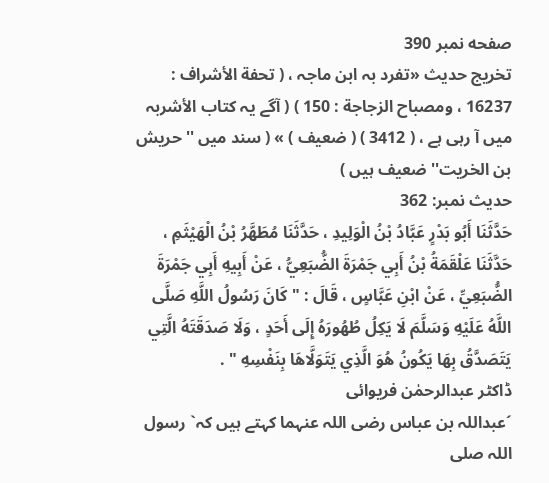صفحه نمبر 390
تخریج حدیث «تفرد بہ ابن ماجہ ، ( تحفة الأشراف : 16237 ، ومصباح الزجاجة : 150 ) ( آگے یہ کتاب الأشربہ میں آ رہی ہے ، ( 3412 ) ( ضعیف ) » ( سند میں ''حريش بن الخريت'' ضعیف ہیں )
حدیث نمبر: 362
حَدَّثَنَا أَبُو بَدْرٍ عَبَّادُ بْنُ الْوَلِيدِ ، حَدَّثَنَا مُطَهَّرُ بْنُ الْهَيْثَمِ ، حَدَّثَنَا عَلْقَمَةُ بْنُ أَبِي جَمْرَةَ الضُّبَعِيُّ ، عَنْ أَبِيهِ أَبِي جَمْرَةَ الضُّبَعِيِّ ، عَنْ ابْنِ عَبَّاسٍ ، قَالَ : " كَانَ رَسُولُ اللَّهِ صَلَّى اللَّهُ عَلَيْهِ وَسَلَّمَ لَا يَكِلُ طُهُورَهُ إِلَى أَحَدٍ ، وَلَا صَدَقَتَهُ الَّتِي يَتَصَدَّقُ بِهَا يَكُونُ هُوَ الَّذِي يَتَوَلَّاهَا بِنَفْسِهِ " .
ڈاکٹر عبدالرحمٰن فریوائی
´عبداللہ بن عباس رضی اللہ عنہما کہتے ہیں کہ` رسول اللہ صلی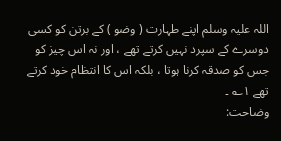اللہ علیہ وسلم اپنے طہارت ( وضو ) کے برتن کو کسی دوسرے کے سپرد نہیں کرتے تھے ، اور نہ اس چیز کو جس کو صدقہ کرنا ہوتا ، بلکہ اس کا انتظام خود کرتے تھے ۱؎ ۔
وضاحت: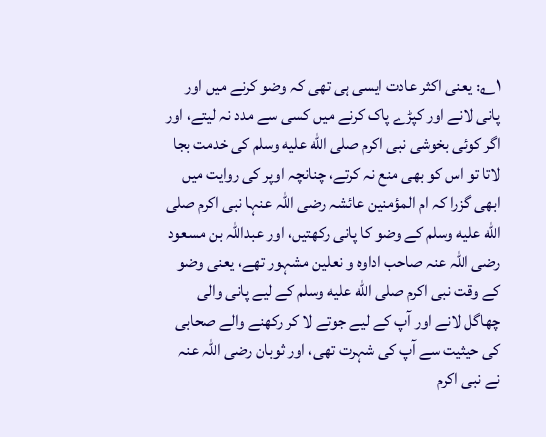۱؎: یعنی اکثر عادت ایسی ہی تھی کہ وضو کرنے میں اور پانی لانے اور کپڑے پاک کرنے میں کسی سے مدد نہ لیتے، اور اگر کوئی بخوشی نبی اکرم صلى الله عليه وسلم کی خدمت بجا لاتا تو اس کو بھی منع نہ کرتے، چنانچہ اوپر کی روایت میں ابھی گزرا کہ ام المؤمنین عائشہ رضی اللہ عنہا نبی اکرم صلى الله عليه وسلم کے وضو کا پانی رکھتیں، اور عبداللہ بن مسعود رضی اللہ عنہ صاحب اداوہ و نعلین مشہور تھے، یعنی وضو کے وقت نبی اکرم صلى الله عليه وسلم کے لیے پانی والی چھاگل لانے اور آپ کے لیے جوتے لا کر رکھنے والے صحابی کی حیثیت سے آپ کی شہرت تھی، اور ثوبان رضی اللہ عنہ نے نبی اکرم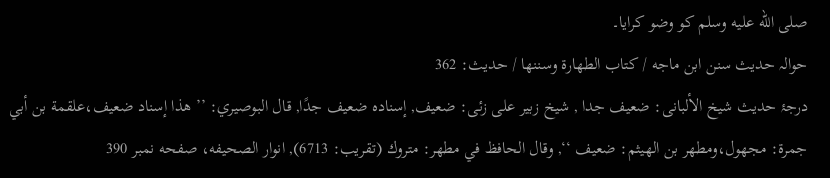صلى الله عليه وسلم کو وضو کرایا۔
حوالہ حدیث سنن ابن ماجه / كتاب الطهارة وسننها / حدیث: 362
درجۂ حدیث شیخ الألبانی: ضعيف جدا , شیخ زبیر علی زئی: ضعيف, إسناده ضعيف جدًا, قال البوصيري: ’’ ھذا إسناد ضعيف،علقمة بن أبي جمرة: مجهول،ومطهر بن الهيثم: ضعيف ‘‘, وقال الحافظ في مطھر: متروك (تقريب: 6713), انوار الصحيفه، صفحه نمبر 390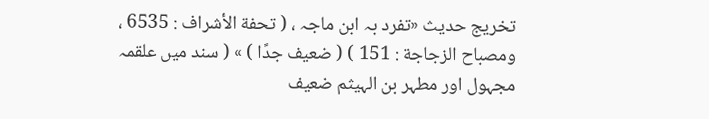تخریج حدیث «تفرد بہ ابن ماجہ ، ( تحفة الأشراف : 6535 ، ومصباح الزجاجة : 151 ) ( ضعیف جدًا ) » ( سند میں علقمہ مجہول اور مطہر بن الہیثم ضعیف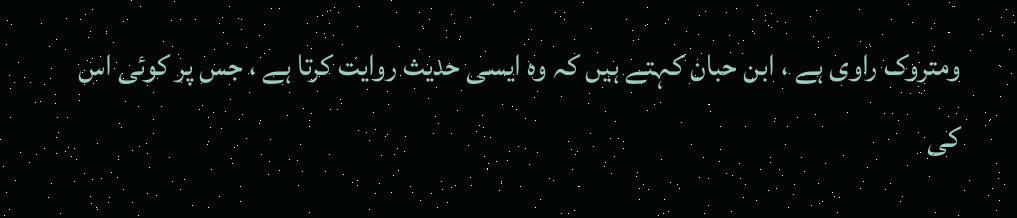ومتروک راوی ہے ، ابن حبان کہتے ہیں کہ وہ ایسی حدیث روایت کرتا ہے ، جس پر کوئی اس کی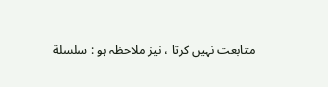متابعت نہیں کرتا ، نیز ملاحظہ ہو : سلسلة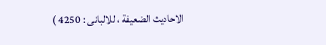الاحادیث الضعیفة ، للالبانی : 4250 )